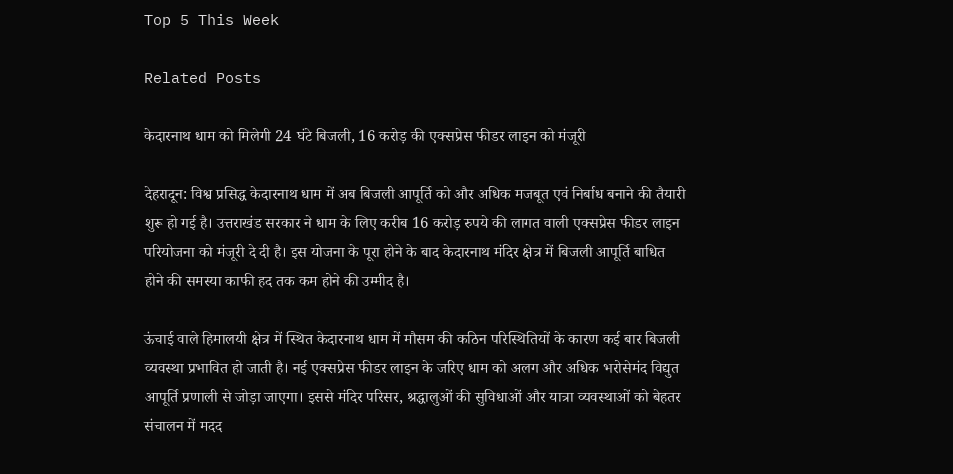Top 5 This Week

Related Posts

केदारनाथ धाम को मिलेगी 24 घंटे बिजली, 16 करोड़ की एक्सप्रेस फीडर लाइन को मंजूरी

देहरादून: विश्व प्रसिद्ध केदारनाथ धाम में अब बिजली आपूर्ति को और अधिक मजबूत एवं निर्बाध बनाने की तैयारी शुरू हो गई है। उत्तराखंड सरकार ने धाम के लिए करीब 16 करोड़ रुपये की लागत वाली एक्सप्रेस फीडर लाइन परियोजना को मंजूरी दे दी है। इस योजना के पूरा होने के बाद केदारनाथ मंदिर क्षेत्र में बिजली आपूर्ति बाधित होने की समस्या काफी हद तक कम होने की उम्मीद है।

ऊंचाई वाले हिमालयी क्षेत्र में स्थित केदारनाथ धाम में मौसम की कठिन परिस्थितियों के कारण कई बार बिजली व्यवस्था प्रभावित हो जाती है। नई एक्सप्रेस फीडर लाइन के जरिए धाम को अलग और अधिक भरोसेमंद विद्युत आपूर्ति प्रणाली से जोड़ा जाएगा। इससे मंदिर परिसर, श्रद्धालुओं की सुविधाओं और यात्रा व्यवस्थाओं को बेहतर संचालन में मदद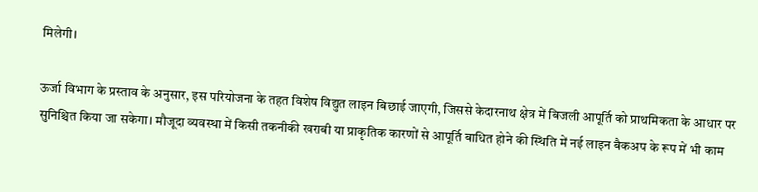मिलेगी।

ऊर्जा विभाग के प्रस्ताव के अनुसार, इस परियोजना के तहत विशेष विद्युत लाइन बिछाई जाएगी, जिससे केदारनाथ क्षेत्र में बिजली आपूर्ति को प्राथमिकता के आधार पर सुनिश्चित किया जा सकेगा। मौजूदा व्यवस्था में किसी तकनीकी खराबी या प्राकृतिक कारणों से आपूर्ति बाधित होने की स्थिति में नई लाइन बैकअप के रूप में भी काम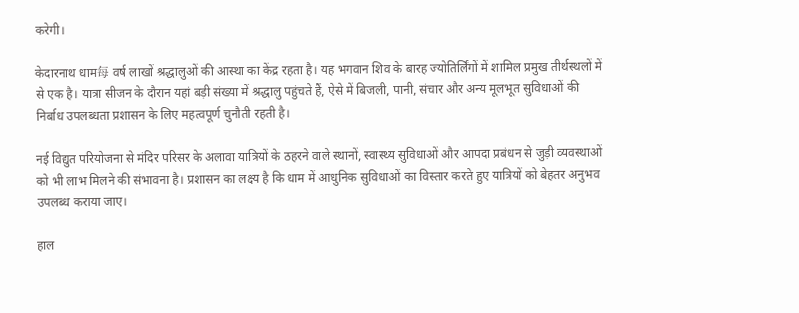करेगी।

केदारनाथ धाम每 वर्ष लाखों श्रद्धालुओं की आस्था का केंद्र रहता है। यह भगवान शिव के बारह ज्योतिर्लिंगों में शामिल प्रमुख तीर्थस्थलों में से एक है। यात्रा सीजन के दौरान यहां बड़ी संख्या में श्रद्धालु पहुंचते हैं, ऐसे में बिजली, पानी, संचार और अन्य मूलभूत सुविधाओं की निर्बाध उपलब्धता प्रशासन के लिए महत्वपूर्ण चुनौती रहती है।

नई विद्युत परियोजना से मंदिर परिसर के अलावा यात्रियों के ठहरने वाले स्थानों, स्वास्थ्य सुविधाओं और आपदा प्रबंधन से जुड़ी व्यवस्थाओं को भी लाभ मिलने की संभावना है। प्रशासन का लक्ष्य है कि धाम में आधुनिक सुविधाओं का विस्तार करते हुए यात्रियों को बेहतर अनुभव उपलब्ध कराया जाए।

हाल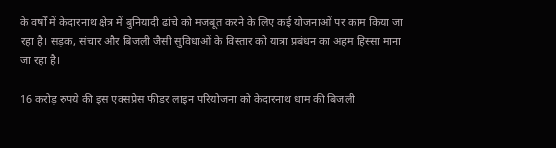के वर्षों में केदारनाथ क्षेत्र में बुनियादी ढांचे को मजबूत करने के लिए कई योजनाओं पर काम किया जा रहा है। सड़क, संचार और बिजली जैसी सुविधाओं के विस्तार को यात्रा प्रबंधन का अहम हिस्सा माना जा रहा है।

16 करोड़ रुपये की इस एक्सप्रेस फीडर लाइन परियोजना को केदारनाथ धाम की बिजली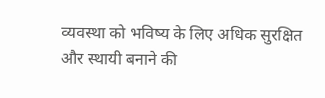व्यवस्था को भविष्य के लिए अधिक सुरक्षित और स्थायी बनाने की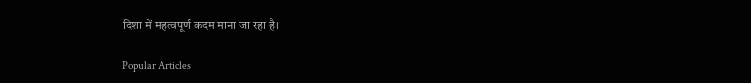दिशा में महत्वपूर्ण कदम माना जा रहा है।

Popular Articles